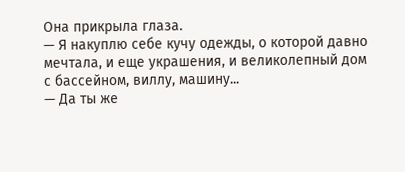Она прикрыла глаза.
— Я накуплю себе кучу одежды, о которой давно мечтала, и еще украшения, и великолепный дом с бассейном, виллу, машину...
— Да ты же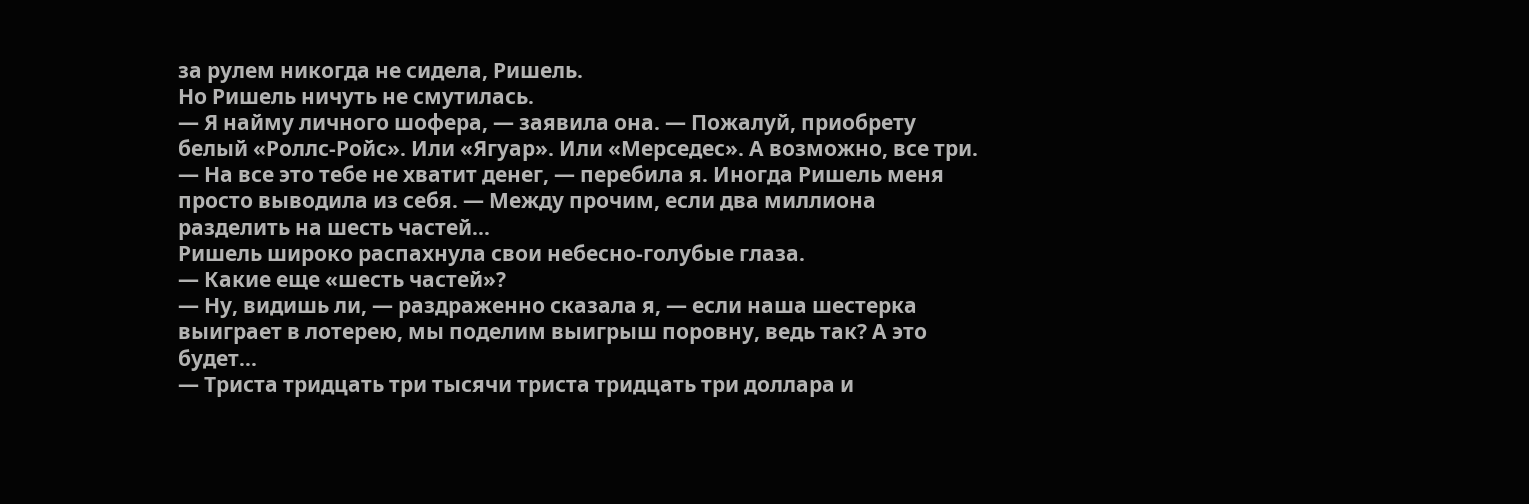за рулем никогда не сидела, Ришель.
Но Ришель ничуть не смутилась.
— Я найму личного шофера, — заявила она. — Пожалуй, приобрету белый «Роллс-Ройс». Или «Ягуар». Или «Мерседес». А возможно, все три.
— На все это тебе не хватит денег, — перебила я. Иногда Ришель меня просто выводила из себя. — Между прочим, если два миллиона разделить на шесть частей...
Ришель широко распахнула свои небесно-голубые глаза.
— Какие еще «шесть частей»?
— Ну, видишь ли, — раздраженно сказала я, — если наша шестерка выиграет в лотерею, мы поделим выигрыш поровну, ведь так? А это будет...
— Триста тридцать три тысячи триста тридцать три доллара и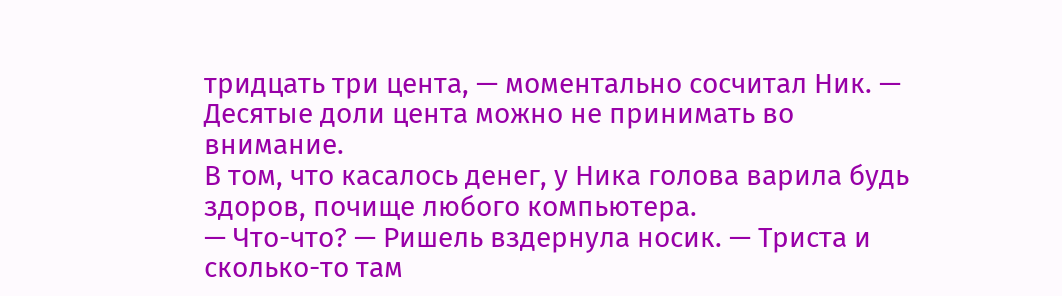тридцать три цента, — моментально сосчитал Ник. — Десятые доли цента можно не принимать во внимание.
В том, что касалось денег, у Ника голова варила будь здоров, почище любого компьютера.
— Что-что? — Ришель вздернула носик. — Триста и сколько-то там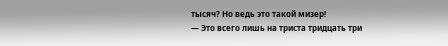тысяч? Но ведь это такой мизер!
— Это всего лишь на триста тридцать три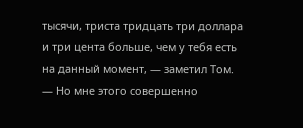тысячи, триста тридцать три доллара и три цента больше, чем у тебя есть на данный момент, — заметил Том.
— Но мне этого совершенно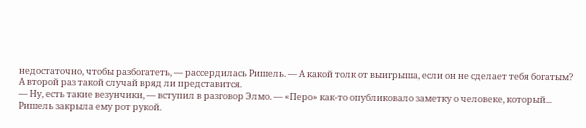недостаточно, чтобы разбогатеть, — рассердилась Ришель. — А какой толк от выигрыша, если он не сделает тебя богатым? А второй раз такой случай вряд ли представится.
— Ну, есть такие везунчики, — вступил в разговор Элмо. — «Перо» как-то опубликовало заметку о человеке, который...
Ришель закрыла ему рот рукой.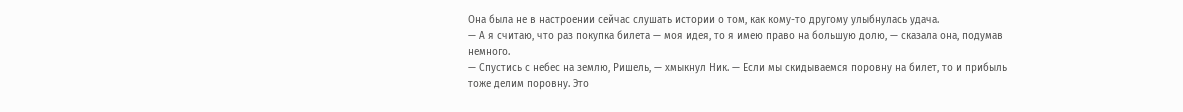Она была не в настроении сейчас слушать истории о том, как кому-то другому улыбнулась удача.
— А я считаю, что раз покупка билета — моя идея, то я имею право на большую долю, — сказала она, подумав немного.
— Спустись с небес на землю, Ришель, — хмыкнул Ник. — Если мы скидываемся поровну на билет, то и прибыль тоже делим поровну. Это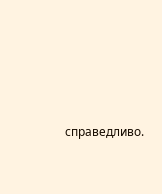справедливо.